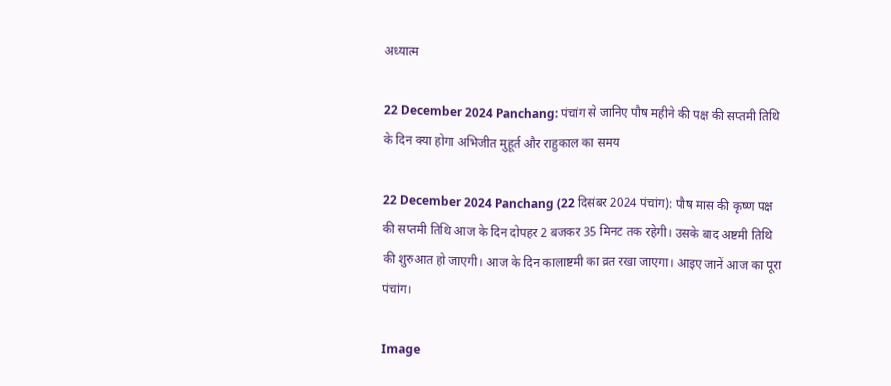अध्यात्म

22 December 2024 Panchang: पंचांग से जानिए पौष महीने की पक्ष की सप्तमी तिथि के दिन क्या होगा अभिजीत मुहूर्त और राहुकाल का समय

22 December 2024 Panchang (22 दिसंबर 2024 पंचांग): पौष मास की कृष्ण पक्ष की सप्तमी तिथि आज के दिन दोपहर 2 बजकर 35 मिनट तक रहेगी। उसके बाद अष्टमी तिथि की शुरुआत हो जाएगी। आज के दिन कालाष्टमी का व्रत रखा जाएगा। आइए जानें आज का पूरा पंचांग।

Image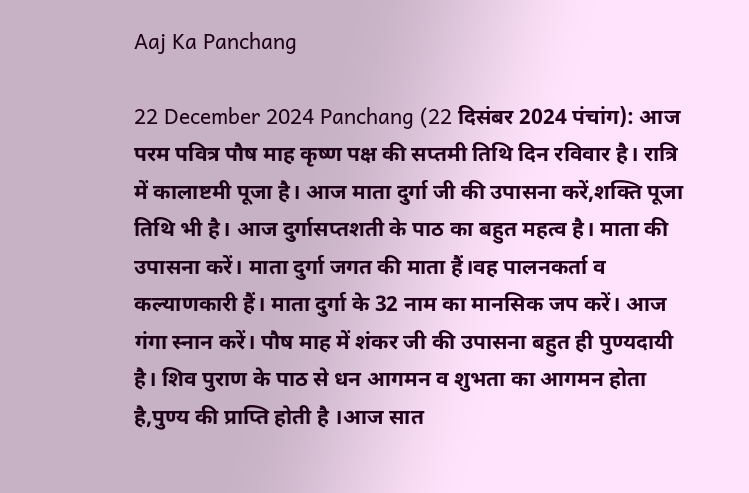Aaj Ka Panchang

22 December 2024 Panchang (22 दिसंबर 2024 पंचांग): आज परम पवित्र पौष माह कृष्ण पक्ष की सप्तमी तिथि दिन रविवार है। रात्रि में कालाष्टमी पूजा है। आज माता दुर्गा जी की उपासना करें,शक्ति पूजा तिथि भी है। आज दुर्गासप्तशती के पाठ का बहुत महत्व है। माता की उपासना करें। माता दुर्गा जगत की माता हैं।वह पालनकर्ता व कल्याणकारी हैं। माता दुर्गा के 32 नाम का मानसिक जप करें। आज गंगा स्नान करें। पौष माह में शंकर जी की उपासना बहुत ही पुण्यदायी है। शिव पुराण के पाठ से धन आगमन व शुभता का आगमन होता है,पुण्य की प्राप्ति होती है ।आज सात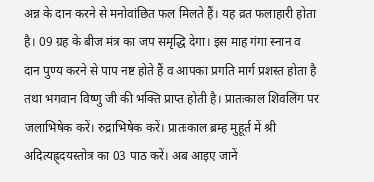अन्न के दान करने से मनोवांछित फल मिलते हैं। यह व्रत फलाहारी होता है। 09 ग्रह के बीज मंत्र का जप समृद्धि देगा। इस माह गंगा स्नान व दान पुण्य करने से पाप नष्ट होते हैं व आपका प्रगति मार्ग प्रशस्त होता है तथा भगवान विष्णु जी की भक्ति प्राप्त होती है। प्रातःकाल शिवलिंग पर जलाभिषेक करें। रुद्राभिषेक करें। प्रातःकाल ब्रम्ह मुहूर्त में श्री अदित्यह्र्दयस्तोत्र का 03 पाठ करें। अब आइए जानें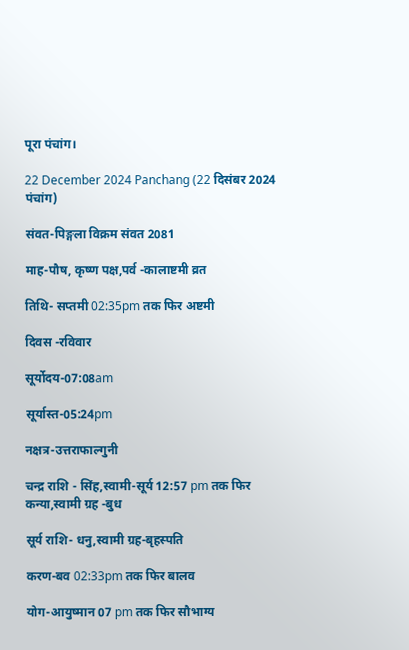पूरा पंचांग।

22 December 2024 Panchang (22 दिसंबर 2024 पंचांग)

संवत-पिङ्गला विक्रम संवत 2081

माह-पौष, कृष्ण पक्ष,पर्व -कालाष्टमी व्रत

तिथि- सप्तमी 02:35pm तक फिर अष्टमी

दिवस -रविवार

सूर्योदय-07:08am

सूर्यास्त-05:24pm

नक्षत्र-उत्तराफाल्गुनी

चन्द्र राशि - सिंह,स्वामी-सूर्य 12:57 pm तक फिर कन्या,स्वामी ग्रह -बुध

सूर्य राशि- धनु,स्वामी ग्रह-बृहस्पति

करण-बव 02:33pm तक फिर बालव

योग-आयुष्मान 07 pm तक फिर सौभाग्य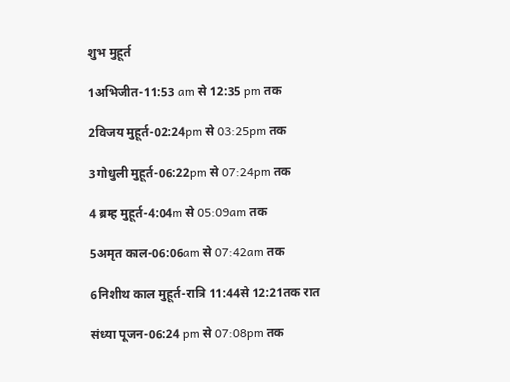शुभ मुहूर्त

1अभिजीत-11:53 am से 12:35 pm तक

2विजय मुहूर्त-02:24pm से 03:25pm तक

3गोधुली मुहूर्त-06:22pm से 07:24pm तक

4 ब्रम्ह मुहूर्त-4:04m से 05:09am तक

5अमृत काल-06:06am से 07:42am तक

6निशीथ काल मुहूर्त-रात्रि 11:44से 12:21तक रात

संध्या पूजन-06:24 pm से 07:08pm तक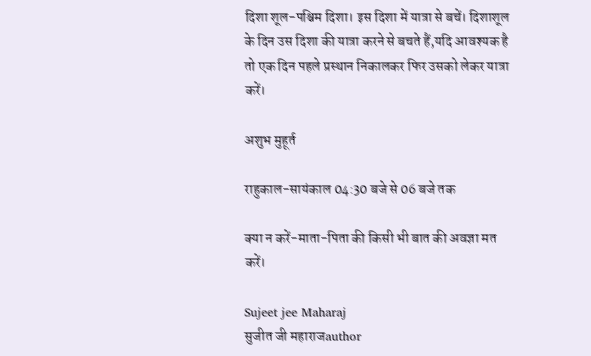दिशा शूल-पश्चिम दिशा। इस दिशा में यात्रा से बचें। दिशाशूल के दिन उस दिशा की यात्रा करने से बचते हैं,यदि आवश्यक है तो एक दिन पहले प्रस्थान निकालकर फिर उसको लेकर यात्रा करें।

अशुभ मुहूर्त

राहुकाल-सायंकाल 04:30 बजे से 06 बजे तक

क्या न करें-माता-पिता की किसी भी बात की अवज्ञा मत करें।

Sujeet jee Maharaj
सुजीत जी महाराजauthor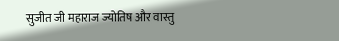सुजीत जी महाराज ज्योतिष और वास्तु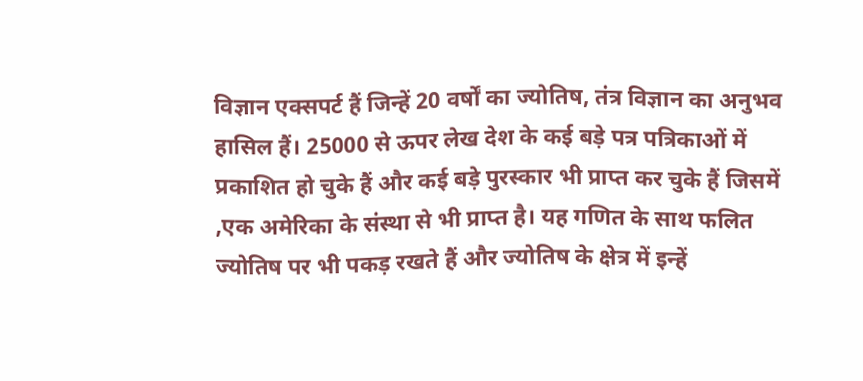विज्ञान एक्सपर्ट हैं जिन्हें 20 वर्षों का ज्योतिष, तंत्र विज्ञान का अनुभव हासिल हैं। 25000 से ऊपर लेख देश के कई बड़े पत्र पत्रिकाओं में प्रकाशित हो चुके हैं और कई बड़े पुरस्कार भी प्राप्त कर चुके हैं जिसमें ,एक अमेरिका के संस्था से भी प्राप्त है। यह गणित के साथ फलित ज्योतिष पर भी पकड़ रखते हैं और ज्योतिष के क्षेत्र में इन्हें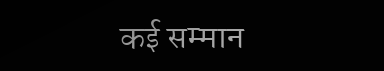कई सम्मान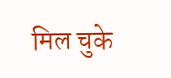मिल चुके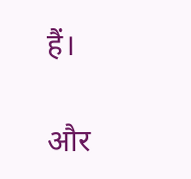हैं।

और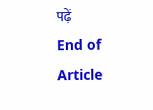पढ़ें
End of Article